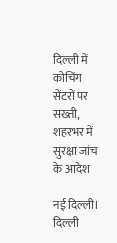दिल्ली में कोचिंग सेंटरों पर सख्ती, शहरभर में सुरक्षा जांच के आदेश

नई दिल्ली। दिल्ली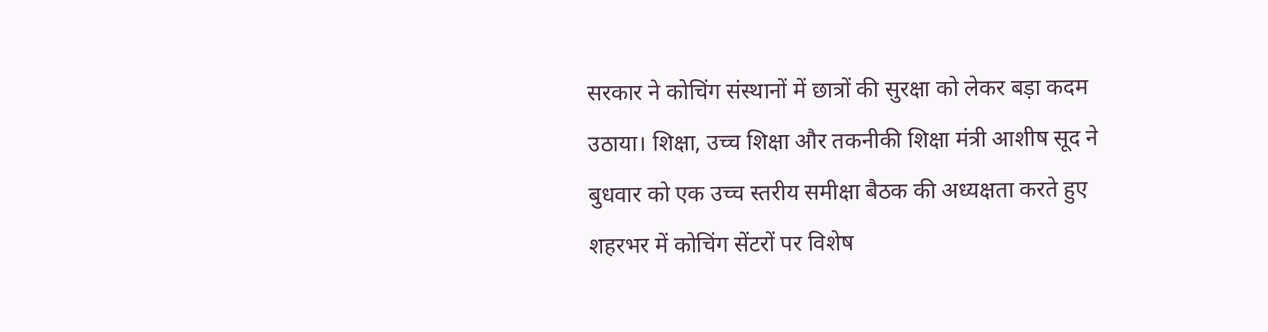सरकार ने कोचिंग संस्थानों में छात्रों की सुरक्षा को लेकर बड़ा कदम उठाया। शिक्षा, उच्च शिक्षा और तकनीकी शिक्षा मंत्री आशीष सूद ने बुधवार को एक उच्च स्तरीय समीक्षा बैठक की अध्यक्षता करते हुए शहरभर में कोचिंग सेंटरों पर विशेष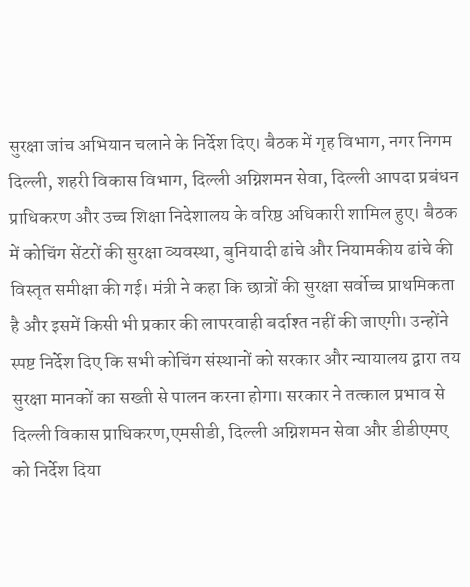सुरक्षा जांच अभियान चलाने के निर्देश दिए। बैठक में गृह विभाग, नगर निगम दिल्ली, शहरी विकास विभाग, दिल्ली अग्निशमन सेवा, दिल्ली आपदा प्रबंधन प्राधिकरण और उच्च शिक्षा निदेशालय के वरिष्ठ अधिकारी शामिल हुए। बैठक में कोचिंग सेंटरों की सुरक्षा व्यवस्था, बुनियादी ढांचे और नियामकीय ढांचे की विस्तृत समीक्षा की गई। मंत्री ने कहा कि छात्रों की सुरक्षा सर्वोच्च प्राथमिकता है और इसमें किसी भी प्रकार की लापरवाही बर्दाश्त नहीं की जाएगी। उन्होंने स्पष्ट निर्देश दिए कि सभी कोचिंग संस्थानों को सरकार और न्यायालय द्वारा तय सुरक्षा मानकों का सख्ती से पालन करना होगा। सरकार ने तत्काल प्रभाव से दिल्ली विकास प्राधिकरण,एमसीडी, दिल्ली अग्निशमन सेवा और डीडीएमए को निर्देश दिया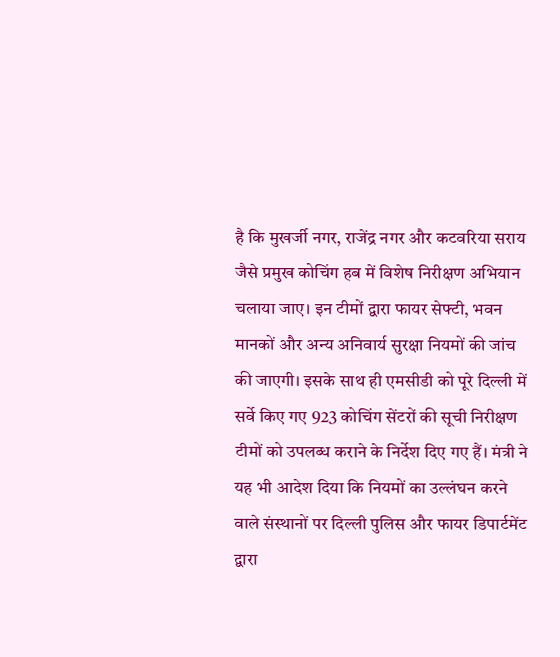है कि मुखर्जी नगर, राजेंद्र नगर और कटवरिया सराय जैसे प्रमुख कोचिंग हब में विशेष निरीक्षण अभियान चलाया जाए। इन टीमों द्वारा फायर सेफ्टी, भवन मानकों और अन्य अनिवार्य सुरक्षा नियमों की जांच की जाएगी। इसके साथ ही एमसीडी को पूरे दिल्ली में सर्वे किए गए 923 कोचिंग सेंटरों की सूची निरीक्षण टीमों को उपलब्ध कराने के निर्देश दिए गए हैं। मंत्री ने यह भी आदेश दिया कि नियमों का उल्लंघन करने वाले संस्थानों पर दिल्ली पुलिस और फायर डिपार्टमेंट द्वारा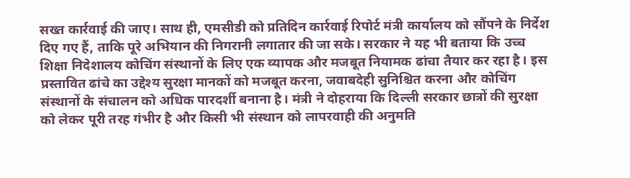सख्त कार्रवाई की जाए। साथ ही, एमसीडी को प्रतिदिन कार्रवाई रिपोर्ट मंत्री कार्यालय को सौंपने के निर्देश दिए गए हैं, ताकि पूरे अभियान की निगरानी लगातार की जा सके। सरकार ने यह भी बताया कि उच्च शिक्षा निदेशालय कोचिंग संस्थानों के लिए एक व्यापक और मजबूत नियामक ढांचा तैयार कर रहा है। इस प्रस्तावित ढांचे का उद्देश्य सुरक्षा मानकों को मजबूत करना, जवाबदेही सुनिश्चित करना और कोचिंग संस्थानों के संचालन को अधिक पारदर्शी बनाना है। मंत्री ने दोहराया कि दिल्ली सरकार छात्रों की सुरक्षा को लेकर पूरी तरह गंभीर है और किसी भी संस्थान को लापरवाही की अनुमति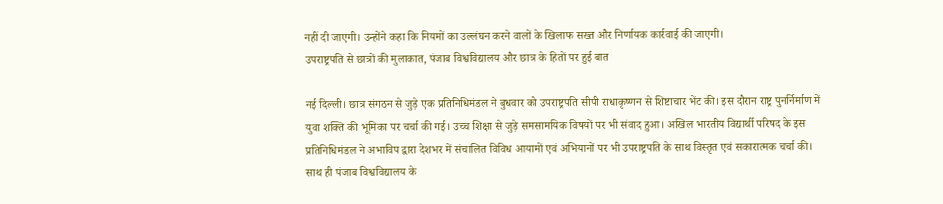नहीं दी जाएगी। उन्होंने कहा कि नियमों का उल्लंघन करने वालों के खिलाफ सख्त और निर्णायक कार्रवाई की जाएगी।
उपराष्ट्रपति से छात्रों की मुलाकात, पंजाब विश्वविद्यालय और छात्र के हितों पर हुई बात

नई दिल्ली। छात्र संगठन से जुड़े एक प्रतिनिधिमंडल ने बुधवार को उपराष्ट्रपति सीपी राधाकृष्णन से शिष्टाचार भेंट की। इस दौरान राष्ट्र पुनर्निर्माण में युवा शक्ति की भूमिका पर चर्चा की गई। उच्च शिक्षा से जुड़े समसामयिक विषयों पर भी संवाद हुआ। अखिल भारतीय विद्यार्थी परिषद के इस प्रतिनिधिमंडल ने अभाविप द्वारा देशभर में संचालित विविध आयामों एवं अभियानों पर भी उपराष्ट्रपति के साथ विस्तृत एवं सकारात्मक चर्चा की। साथ ही पंजाब विश्वविद्यालय के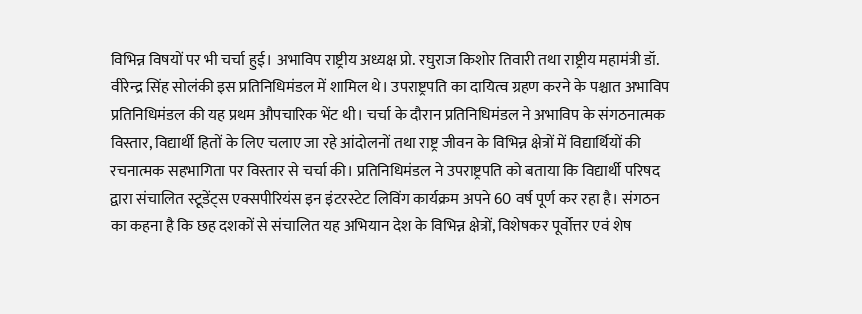विभिन्न विषयों पर भी चर्चा हुई। अभाविप राष्ट्रीय अध्यक्ष प्रो. रघुराज किशोर तिवारी तथा राष्ट्रीय महामंत्री डॉ. वीरेन्द्र सिंह सोलंकी इस प्रतिनिधिमंडल में शामिल थे। उपराष्ट्रपति का दायित्व ग्रहण करने के पश्चात अभाविप प्रतिनिधिमंडल की यह प्रथम औपचारिक भेंट थी। चर्चा के दौरान प्रतिनिधिमंडल ने अभाविप के संगठनात्मक विस्तार, विद्यार्थी हितों के लिए चलाए जा रहे आंदोलनों तथा राष्ट्र जीवन के विभिन्न क्षेत्रों में विद्यार्थियों की रचनात्मक सहभागिता पर विस्तार से चर्चा की। प्रतिनिधिमंडल ने उपराष्ट्रपति को बताया कि विद्यार्थी परिषद द्वारा संचालित स्टूडेंट्स एक्सपीरियंस इन इंटरस्टेट लिविंग कार्यक्रम अपने 60 वर्ष पूर्ण कर रहा है। संगठन का कहना है कि छह दशकों से संचालित यह अभियान देश के विभिन्न क्षेत्रों, विशेषकर पूर्वोत्तर एवं शेष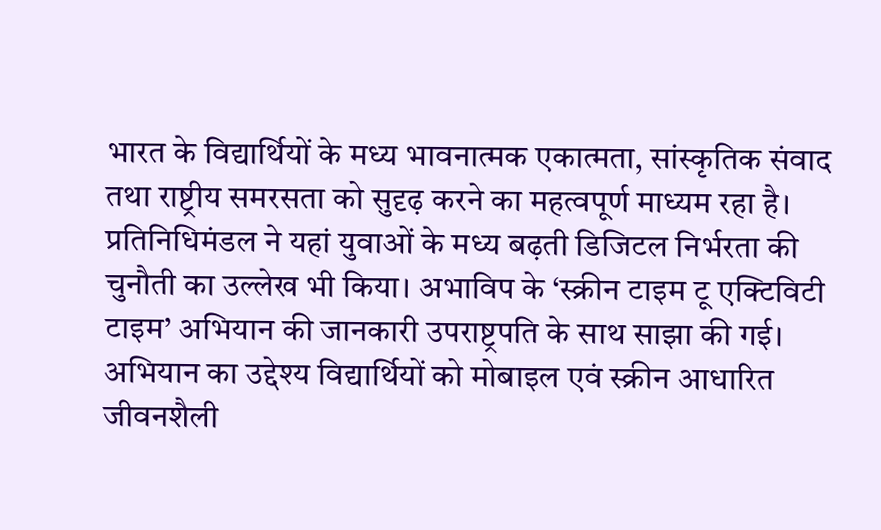भारत के विद्यार्थियों के मध्य भावनात्मक एकात्मता, सांस्कृतिक संवाद तथा राष्ट्रीय समरसता को सुदृढ़ करने का महत्वपूर्ण माध्यम रहा है। प्रतिनिधिमंडल ने यहां युवाओं के मध्य बढ़ती डिजिटल निर्भरता की चुनौती का उल्लेख भी किया। अभाविप के ‘स्क्रीन टाइम टू एक्टिविटी टाइम’ अभियान की जानकारी उपराष्ट्रपति के साथ साझा की गई। अभियान का उद्देश्य विद्यार्थियों को मोबाइल एवं स्क्रीन आधारित जीवनशैली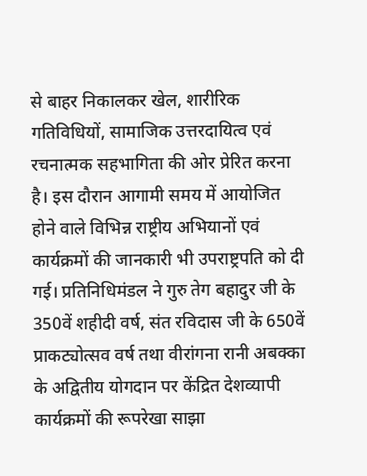से बाहर निकालकर खेल, शारीरिक गतिविधियों, सामाजिक उत्तरदायित्व एवं रचनात्मक सहभागिता की ओर प्रेरित करना है। इस दौरान आगामी समय में आयोजित होने वाले विभिन्न राष्ट्रीय अभियानों एवं कार्यक्रमों की जानकारी भी उपराष्ट्रपति को दी गई। प्रतिनिधिमंडल ने गुरु तेग बहादुर जी के 350वें शहीदी वर्ष, संत रविदास जी के 650वें प्राकट्योत्सव वर्ष तथा वीरांगना रानी अबक्का के अद्वितीय योगदान पर केंद्रित देशव्यापी कार्यक्रमों की रूपरेखा साझा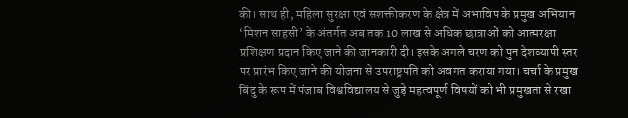की। साथ ही, महिला सुरक्षा एवं सशक्तीकरण के क्षेत्र में अभाविप के प्रमुख अभियान ‘मिशन साहसी’ के अंतर्गत अब तक 10 लाख से अधिक छात्राओं को आत्मरक्षा प्रशिक्षण प्रदान किए जाने की जानकारी दी। इसके अगले चरण को पुन देशव्यापी स्तर पर प्रारंभ किए जाने की योजना से उपराष्ट्रपति को अवगत कराया गया। चर्चा के प्रमुख बिंदु के रूप में पंजाब विश्वविद्यालय से जुड़े महत्वपूर्ण विषयों को भी प्रमुखता से रखा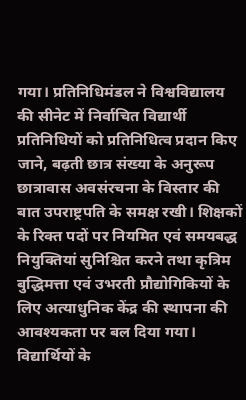गया। प्रतिनिधिमंडल ने विश्वविद्यालय की सीनेट में निर्वाचित विद्यार्थी प्रतिनिधियों को प्रतिनिधित्व प्रदान किए जाने, बढ़ती छात्र संख्या के अनुरूप छात्रावास अवसंरचना के विस्तार की बात उपराष्ट्रपति के समक्ष रखी। शिक्षकों के रिक्त पदों पर नियमित एवं समयबद्ध नियुक्तियां सुनिश्चित करने तथा कृत्रिम बुद्धिमत्ता एवं उभरती प्रौद्योगिकियों के लिए अत्याधुनिक केंद्र की स्थापना की आवश्यकता पर बल दिया गया। विद्यार्थियों के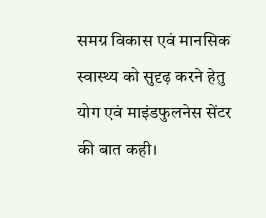समग्र विकास एवं मानसिक स्वास्थ्य को सुदृढ़ करने हेतु योग एवं माइंडफुलनेस सेंटर की बात कही।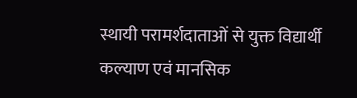स्थायी परामर्शदाताओं से युक्त विद्यार्थी कल्याण एवं मानसिक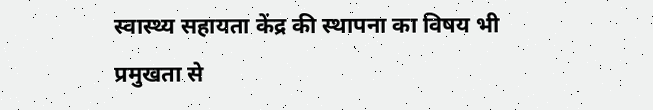स्वास्थ्य सहायता केंद्र की स्थापना का विषय भी प्रमुखता से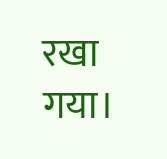रखा गया।